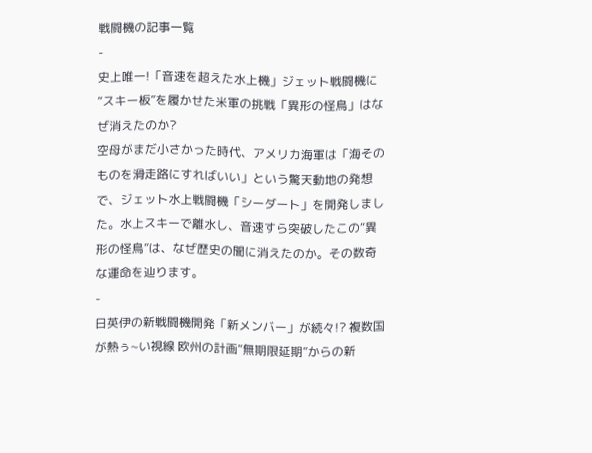戦闘機の記事一覧
-
史上唯一!「音速を超えた水上機」ジェット戦闘機に“スキー板”を履かせた米軍の挑戦「異形の怪鳥」はなぜ消えたのか?
空母がまだ小さかった時代、アメリカ海軍は「海そのものを滑走路にすればいい」という驚天動地の発想で、ジェット水上戦闘機「シーダート」を開発しました。水上スキーで離水し、音速すら突破したこの“異形の怪鳥”は、なぜ歴史の闇に消えたのか。その数奇な運命を辿ります。
-
日英伊の新戦闘機開発「新メンバー」が続々!? 複数国が熱ぅ~い視線 欧州の計画“無期限延期”からの新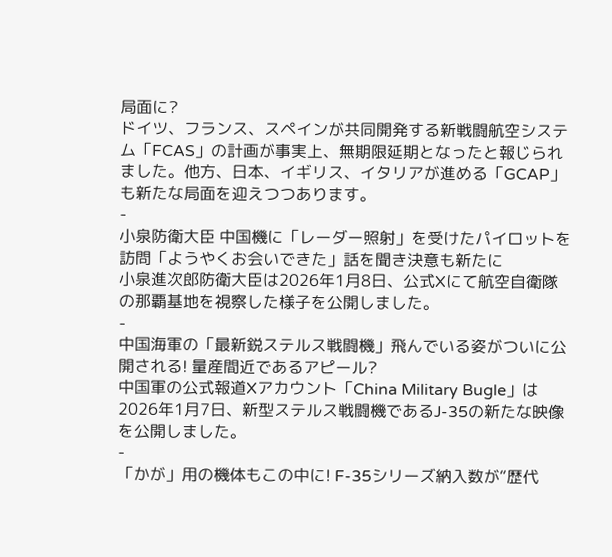局面に?
ドイツ、フランス、スペインが共同開発する新戦闘航空システム「FCAS」の計画が事実上、無期限延期となったと報じられました。他方、日本、イギリス、イタリアが進める「GCAP」も新たな局面を迎えつつあります。
-
小泉防衛大臣 中国機に「レーダー照射」を受けたパイロットを訪問「ようやくお会いできた」話を聞き決意も新たに
小泉進次郎防衛大臣は2026年1月8日、公式Xにて航空自衛隊の那覇基地を視察した様子を公開しました。
-
中国海軍の「最新鋭ステルス戦闘機」飛んでいる姿がついに公開される! 量産間近であるアピール?
中国軍の公式報道Xアカウント「China Military Bugle」は2026年1月7日、新型ステルス戦闘機であるJ-35の新たな映像を公開しました。
-
「かが」用の機体もこの中に! F-35シリーズ納入数が“歴代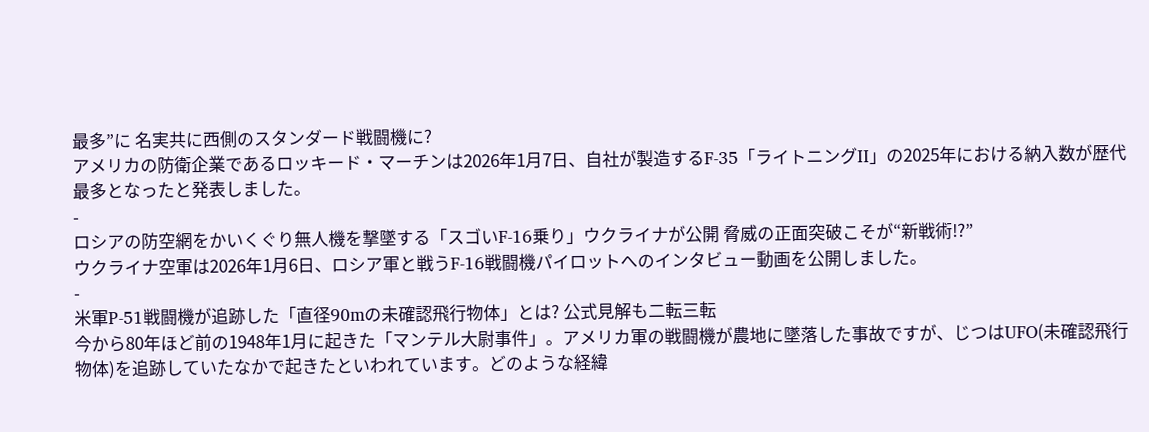最多”に 名実共に西側のスタンダード戦闘機に?
アメリカの防衛企業であるロッキード・マーチンは2026年1月7日、自社が製造するF-35「ライトニングII」の2025年における納入数が歴代最多となったと発表しました。
-
ロシアの防空網をかいくぐり無人機を撃墜する「スゴいF-16乗り」ウクライナが公開 脅威の正面突破こそが“新戦術!?”
ウクライナ空軍は2026年1月6日、ロシア軍と戦うF-16戦闘機パイロットへのインタビュー動画を公開しました。
-
米軍P-51戦闘機が追跡した「直径90mの未確認飛行物体」とは? 公式見解も二転三転
今から80年ほど前の1948年1月に起きた「マンテル大尉事件」。アメリカ軍の戦闘機が農地に墜落した事故ですが、じつはUFO(未確認飛行物体)を追跡していたなかで起きたといわれています。どのような経緯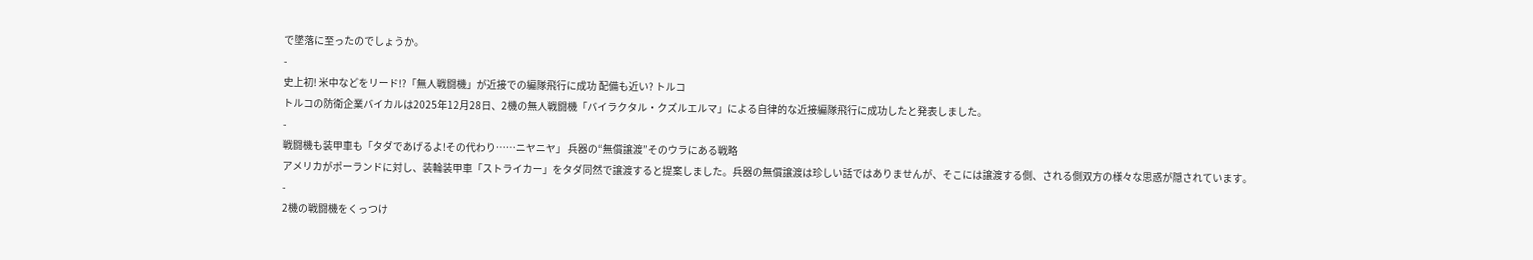で墜落に至ったのでしょうか。
-
史上初! 米中などをリード!?「無人戦闘機」が近接での編隊飛行に成功 配備も近い? トルコ
トルコの防衛企業バイカルは2025年12月28日、2機の無人戦闘機「バイラクタル・クズルエルマ」による自律的な近接編隊飛行に成功したと発表しました。
-
戦闘機も装甲車も「タダであげるよ!その代わり……ニヤニヤ」 兵器の“無償譲渡”そのウラにある戦略
アメリカがポーランドに対し、装輪装甲車「ストライカー」をタダ同然で譲渡すると提案しました。兵器の無償譲渡は珍しい話ではありませんが、そこには譲渡する側、される側双方の様々な思惑が隠されています。
-
2機の戦闘機をくっつけ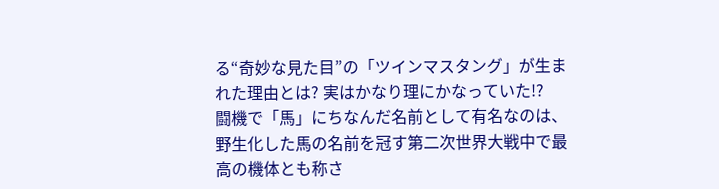る“奇妙な見た目”の「ツインマスタング」が生まれた理由とは? 実はかなり理にかなっていた!?
闘機で「馬」にちなんだ名前として有名なのは、野生化した馬の名前を冠す第二次世界大戦中で最高の機体とも称さ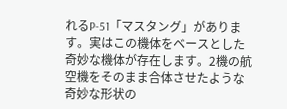れるP-51「マスタング」があります。実はこの機体をベースとした奇妙な機体が存在します。2機の航空機をそのまま合体させたような奇妙な形状の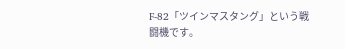F-82「ツインマスタング」という戦闘機です。